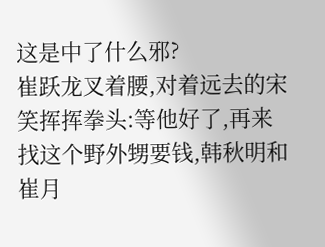这是中了什么邪?
崔跃龙叉着腰,对着远去的宋笑挥挥拳头:等他好了,再来找这个野外甥要钱,韩秋明和崔月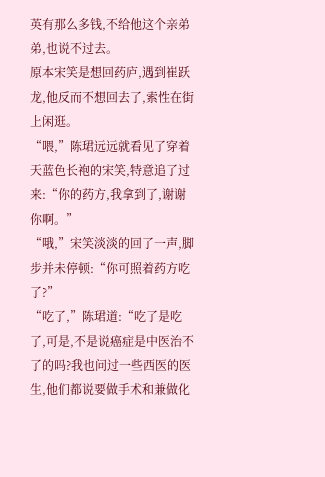英有那么多钱,不给他这个亲弟弟,也说不过去。
原本宋笑是想回药庐,遇到崔跃龙,他反而不想回去了,索性在街上闲逛。
“喂,”陈珺远远就看见了穿着天蓝色长袍的宋笑,特意追了过来:“你的药方,我拿到了,谢谢你啊。”
“哦,”宋笑淡淡的回了一声,脚步并未停顿:“你可照着药方吃了?”
“吃了,”陈珺道:“吃了是吃了,可是,不是说癌症是中医治不了的吗?我也问过一些西医的医生,他们都说要做手术和兼做化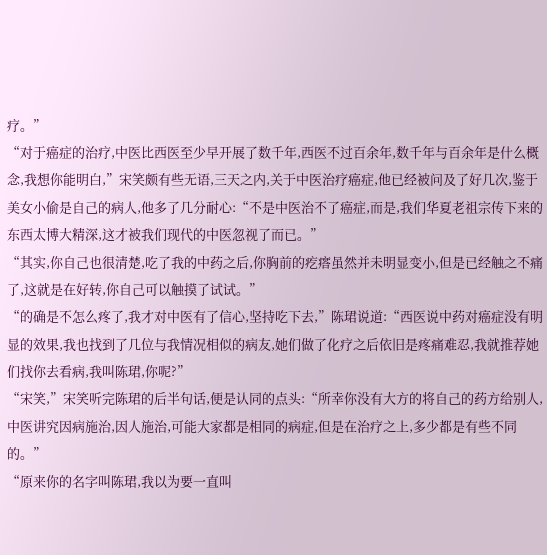疗。”
“对于癌症的治疗,中医比西医至少早开展了数千年,西医不过百余年,数千年与百余年是什么概念,我想你能明白,”宋笑颇有些无语,三天之内,关于中医治疗癌症,他已经被问及了好几次,鉴于美女小偷是自己的病人,他多了几分耐心:“不是中医治不了癌症,而是,我们华夏老祖宗传下来的东西太博大精深,这才被我们现代的中医忽视了而已。”
“其实,你自己也很清楚,吃了我的中药之后,你胸前的疙瘩虽然并未明显变小,但是已经触之不痛了,这就是在好转,你自己可以触摸了试试。”
“的确是不怎么疼了,我才对中医有了信心,坚持吃下去,”陈珺说道:“西医说中药对癌症没有明显的效果,我也找到了几位与我情况相似的病友,她们做了化疗之后依旧是疼痛难忍,我就推荐她们找你去看病,我叫陈珺,你呢?”
“宋笑,”宋笑听完陈珺的后半句话,便是认同的点头:“所幸你没有大方的将自己的药方给别人,中医讲究因病施治,因人施治,可能大家都是相同的病症,但是在治疗之上,多少都是有些不同的。”
“原来你的名字叫陈珺,我以为要一直叫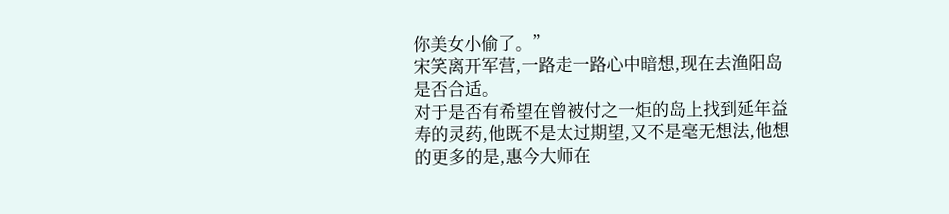你美女小偷了。”
宋笑离开军营,一路走一路心中暗想,现在去渔阳岛是否合适。
对于是否有希望在曾被付之一炬的岛上找到延年益寿的灵药,他既不是太过期望,又不是毫无想法,他想的更多的是,惠今大师在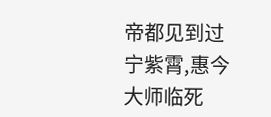帝都见到过宁紫霄,惠今大师临死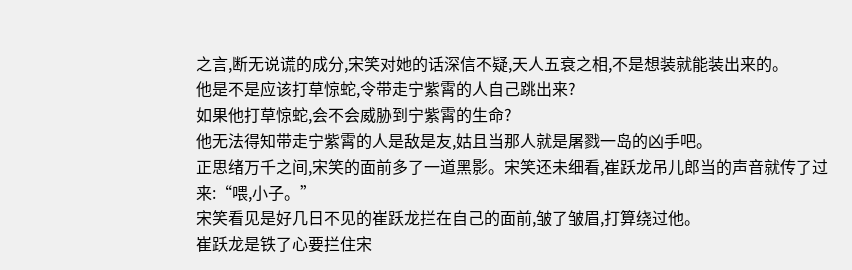之言,断无说谎的成分,宋笑对她的话深信不疑,天人五衰之相,不是想装就能装出来的。
他是不是应该打草惊蛇,令带走宁紫霄的人自己跳出来?
如果他打草惊蛇,会不会威胁到宁紫霄的生命?
他无法得知带走宁紫霄的人是敌是友,姑且当那人就是屠戮一岛的凶手吧。
正思绪万千之间,宋笑的面前多了一道黑影。宋笑还未细看,崔跃龙吊儿郎当的声音就传了过来:“喂,小子。”
宋笑看见是好几日不见的崔跃龙拦在自己的面前,皱了皱眉,打算绕过他。
崔跃龙是铁了心要拦住宋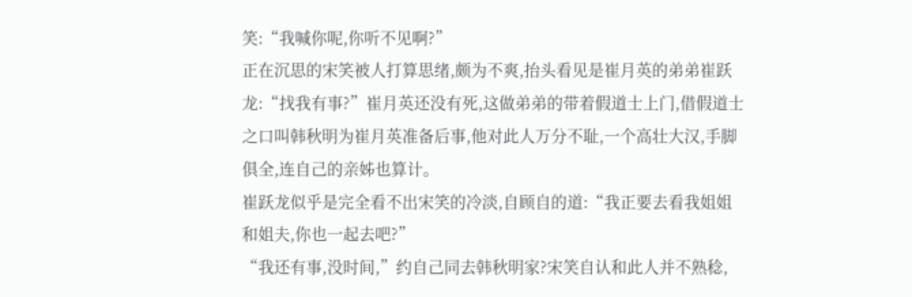笑:“我喊你呢,你听不见啊?”
正在沉思的宋笑被人打算思绪,颇为不爽,抬头看见是崔月英的弟弟崔跃龙:“找我有事?”崔月英还没有死,这做弟弟的带着假道士上门,借假道士之口叫韩秋明为崔月英准备后事,他对此人万分不耻,一个高壮大汉,手脚俱全,连自己的亲姊也算计。
崔跃龙似乎是完全看不出宋笑的冷淡,自顾自的道:“我正要去看我姐姐和姐夫,你也一起去吧?”
“我还有事,没时间,”约自己同去韩秋明家?宋笑自认和此人并不熟稔,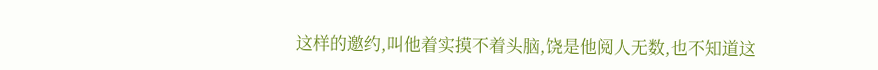这样的邀约,叫他着实摸不着头脑,饶是他阅人无数,也不知道这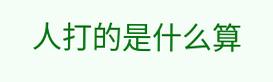人打的是什么算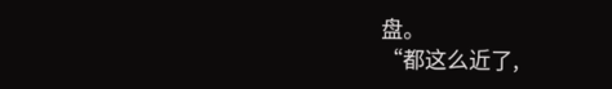盘。
“都这么近了,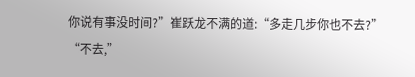你说有事没时间?”崔跃龙不满的道:“多走几步你也不去?”
“不去,”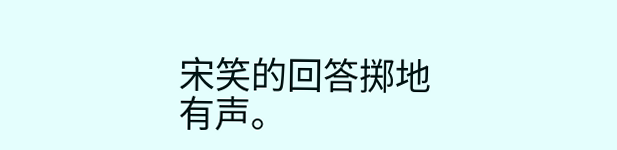宋笑的回答掷地有声。